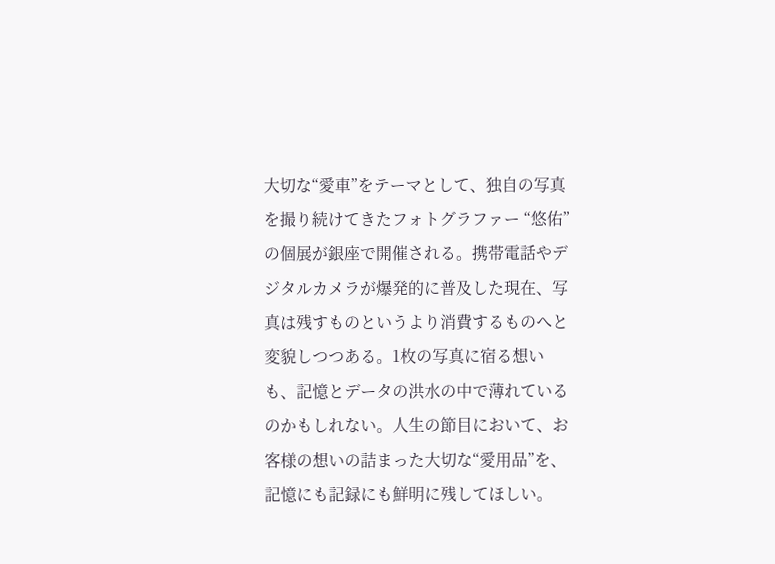大切な“愛車”をテーマとして、独自の写真を撮り続けてきたフォトグラファー “悠佑” の個展が銀座で開催される。携帯電話やデジタルカメラが爆発的に普及した現在、写真は残すものというより消費するものへと変貌しつつある。1枚の写真に宿る想いも、記憶とデータの洪水の中で薄れているのかもしれない。人生の節目において、お客様の想いの詰まった大切な“愛用品”を、記憶にも記録にも鮮明に残してほしい。